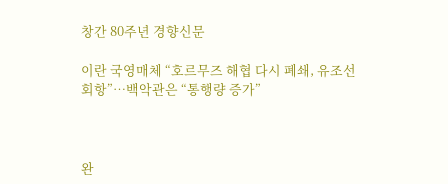창간 80주년 경향신문

이란 국영매체 “호르무즈 해협 다시 폐쇄, 유조선 회항”…백악관은 “통행량 증가”



완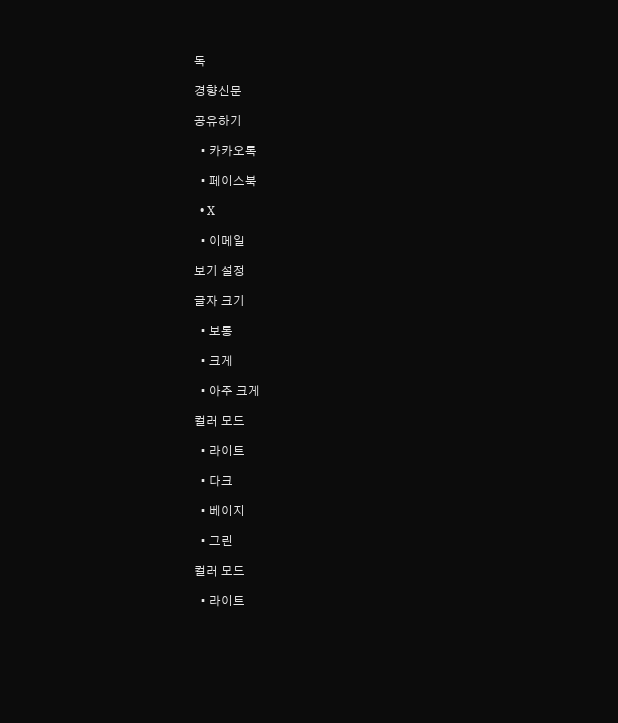독

경향신문

공유하기

  • 카카오톡

  • 페이스북

  • X

  • 이메일

보기 설정

글자 크기

  • 보통

  • 크게

  • 아주 크게

컬러 모드

  • 라이트

  • 다크

  • 베이지

  • 그린

컬러 모드

  • 라이트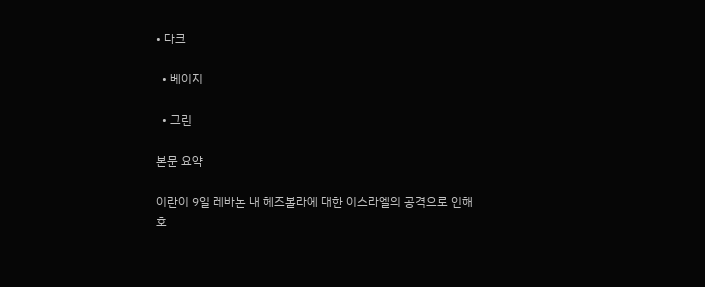• 다크

  • 베이지

  • 그린

본문 요약

이란이 9일 레바논 내 헤즈볼라에 대한 이스라엘의 공격으로 인해 호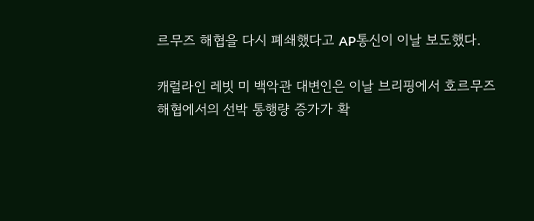르무즈 해협을 다시 폐쇄했다고 AP통신이 이날 보도했다.

캐럴라인 레빗 미 백악관 대변인은 이날 브리핑에서 호르무즈 해협에서의 선박 통행량 증가가 확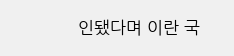인됐다며 이란 국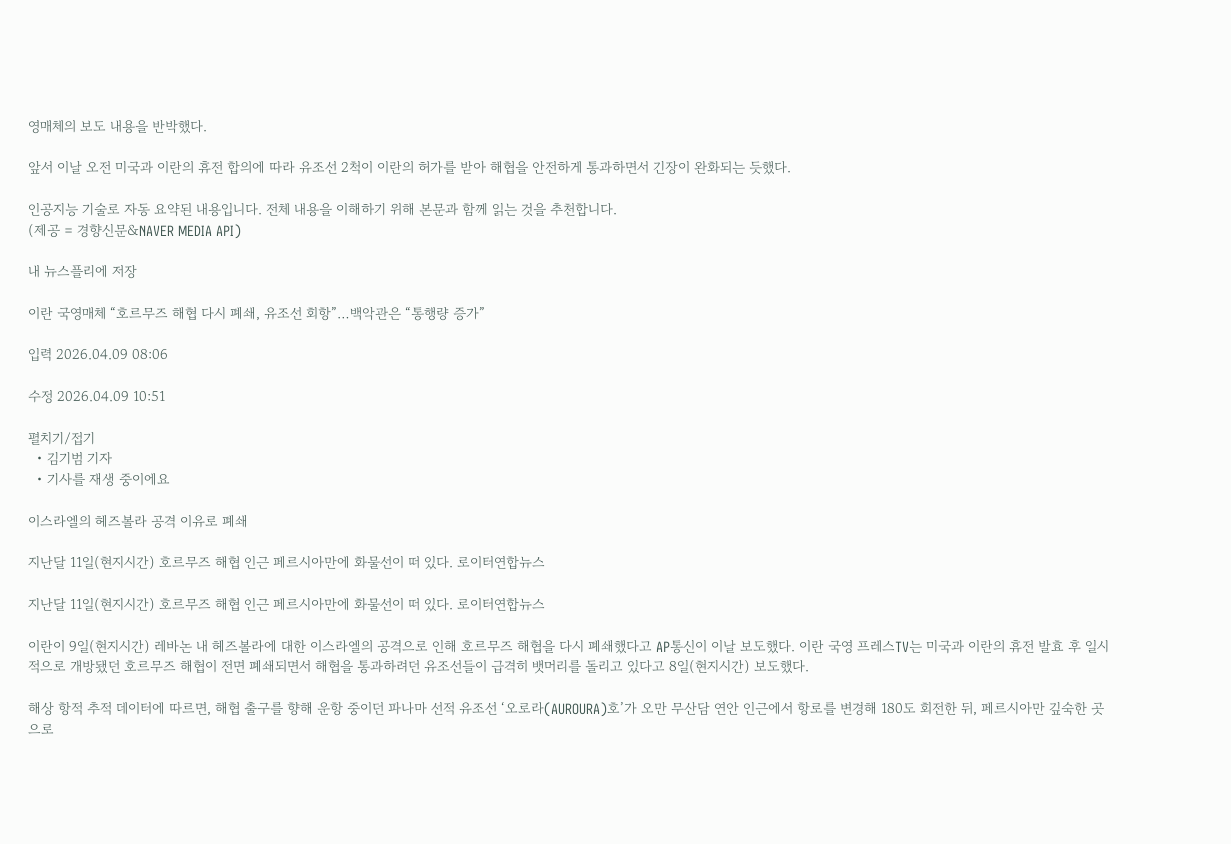영매체의 보도 내용을 반박했다.

앞서 이날 오전 미국과 이란의 휴전 합의에 따라 유조선 2척이 이란의 허가를 받아 해협을 안전하게 통과하면서 긴장이 완화되는 듯했다.

인공지능 기술로 자동 요약된 내용입니다. 전체 내용을 이해하기 위해 본문과 함께 읽는 것을 추천합니다.
(제공 = 경향신문&NAVER MEDIA API)

내 뉴스플리에 저장

이란 국영매체 “호르무즈 해협 다시 폐쇄, 유조선 회항”…백악관은 “통행량 증가”

입력 2026.04.09 08:06

수정 2026.04.09 10:51

펼치기/접기
  • 김기범 기자
  • 기사를 재생 중이에요

이스라엘의 헤즈볼라 공격 이유로 폐쇄

지난달 11일(현지시간) 호르무즈 해협 인근 페르시아만에 화물선이 떠 있다. 로이터연합뉴스

지난달 11일(현지시간) 호르무즈 해협 인근 페르시아만에 화물선이 떠 있다. 로이터연합뉴스

이란이 9일(현지시간) 레바논 내 헤즈볼라에 대한 이스라엘의 공격으로 인해 호르무즈 해협을 다시 폐쇄했다고 AP통신이 이날 보도했다. 이란 국영 프레스TV는 미국과 이란의 휴전 발효 후 일시적으로 개방됐던 호르무즈 해협이 전면 폐쇄되면서 해협을 통과하려던 유조선들이 급격히 뱃머리를 돌리고 있다고 8일(현지시간) 보도했다.

해상 항적 추적 데이터에 따르면, 해협 출구를 향해 운항 중이던 파나마 선적 유조선 ‘오로라(AUROURA)호’가 오만 무산담 연안 인근에서 항로를 변경해 180도 회전한 뒤, 페르시아만 깊숙한 곳으로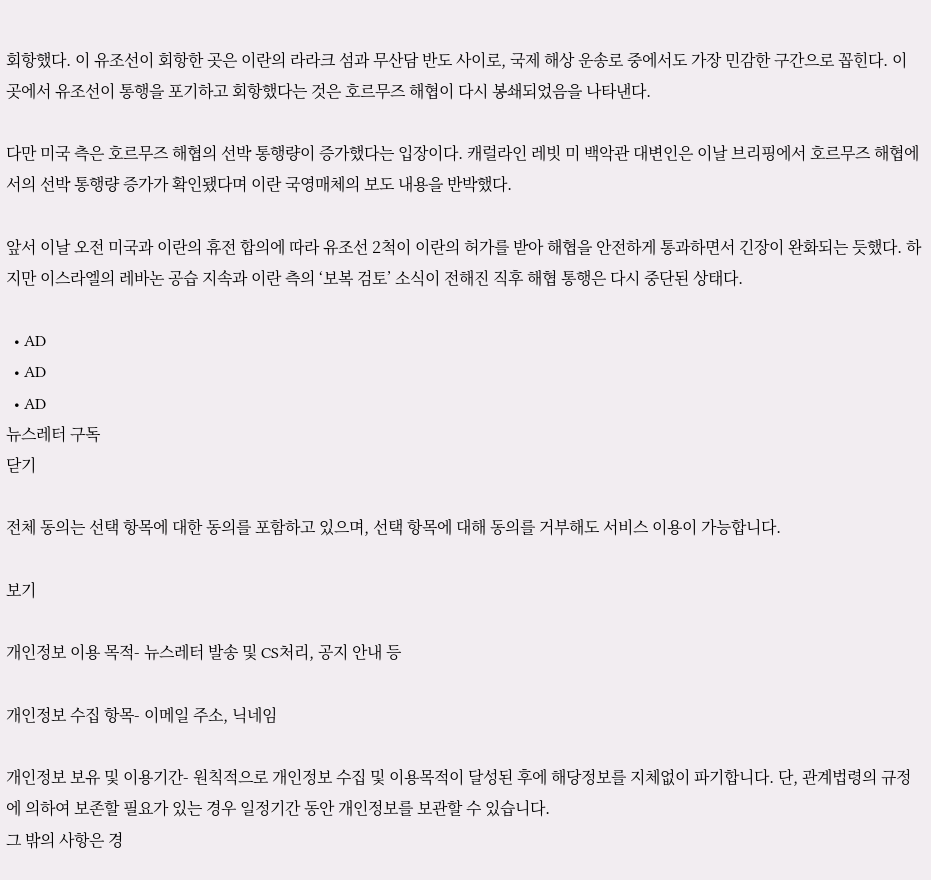회항했다. 이 유조선이 회항한 곳은 이란의 라라크 섬과 무산담 반도 사이로, 국제 해상 운송로 중에서도 가장 민감한 구간으로 꼽힌다. 이곳에서 유조선이 통행을 포기하고 회항했다는 것은 호르무즈 해협이 다시 봉쇄되었음을 나타낸다.

다만 미국 측은 호르무즈 해협의 선박 통행량이 증가했다는 입장이다. 캐럴라인 레빗 미 백악관 대변인은 이날 브리핑에서 호르무즈 해협에서의 선박 통행량 증가가 확인됐다며 이란 국영매체의 보도 내용을 반박했다.

앞서 이날 오전 미국과 이란의 휴전 합의에 따라 유조선 2척이 이란의 허가를 받아 해협을 안전하게 통과하면서 긴장이 완화되는 듯했다. 하지만 이스라엘의 레바논 공습 지속과 이란 측의 ‘보복 검토’ 소식이 전해진 직후 해협 통행은 다시 중단된 상태다.

  • AD
  • AD
  • AD
뉴스레터 구독
닫기

전체 동의는 선택 항목에 대한 동의를 포함하고 있으며, 선택 항목에 대해 동의를 거부해도 서비스 이용이 가능합니다.

보기

개인정보 이용 목적- 뉴스레터 발송 및 CS처리, 공지 안내 등

개인정보 수집 항목- 이메일 주소, 닉네임

개인정보 보유 및 이용기간- 원칙적으로 개인정보 수집 및 이용목적이 달성된 후에 해당정보를 지체없이 파기합니다. 단, 관계법령의 규정에 의하여 보존할 필요가 있는 경우 일정기간 동안 개인정보를 보관할 수 있습니다.
그 밖의 사항은 경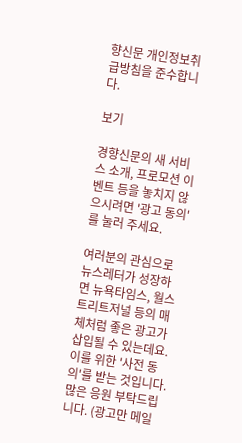향신문 개인정보취급방침을 준수합니다.

보기

경향신문의 새 서비스 소개, 프로모션 이벤트 등을 놓치지 않으시려면 '광고 동의'를 눌러 주세요.

여러분의 관심으로 뉴스레터가 성장하면 뉴욕타임스, 월스트리트저널 등의 매체처럼 좋은 광고가 삽입될 수 있는데요. 이를 위한 '사전 동의'를 받는 것입니다. 많은 응원 부탁드립니다. (광고만 메일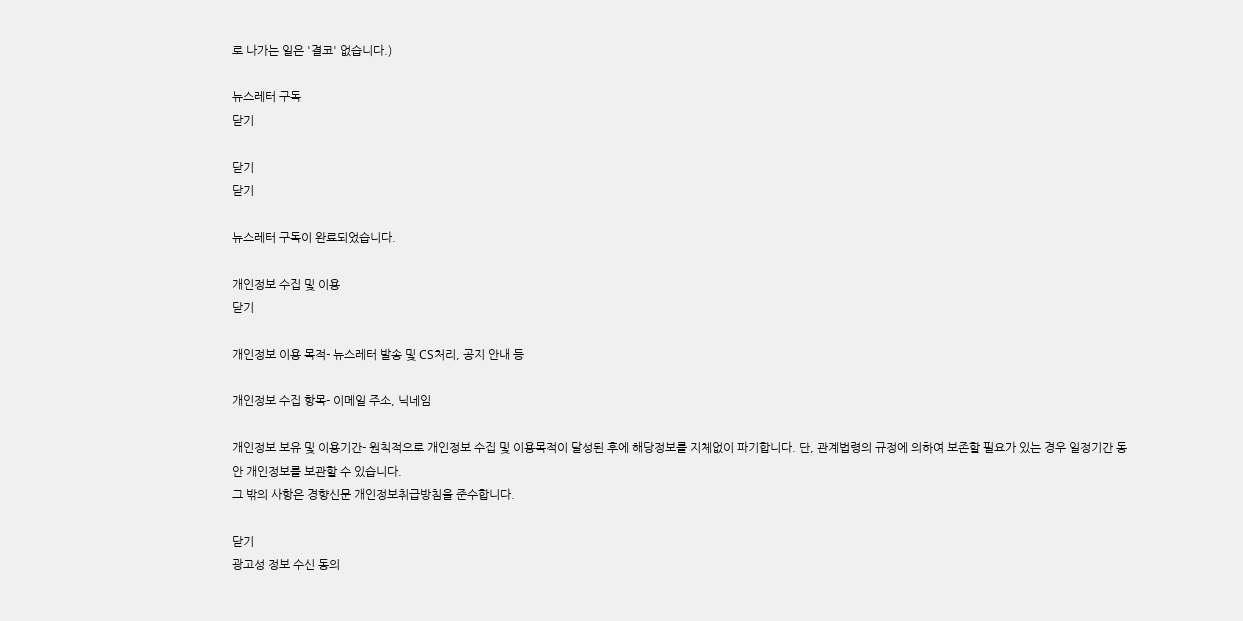로 나가는 일은 '결코' 없습니다.)

뉴스레터 구독
닫기

닫기
닫기

뉴스레터 구독이 완료되었습니다.

개인정보 수집 및 이용
닫기

개인정보 이용 목적- 뉴스레터 발송 및 CS처리, 공지 안내 등

개인정보 수집 항목- 이메일 주소, 닉네임

개인정보 보유 및 이용기간- 원칙적으로 개인정보 수집 및 이용목적이 달성된 후에 해당정보를 지체없이 파기합니다. 단, 관계법령의 규정에 의하여 보존할 필요가 있는 경우 일정기간 동안 개인정보를 보관할 수 있습니다.
그 밖의 사항은 경향신문 개인정보취급방침을 준수합니다.

닫기
광고성 정보 수신 동의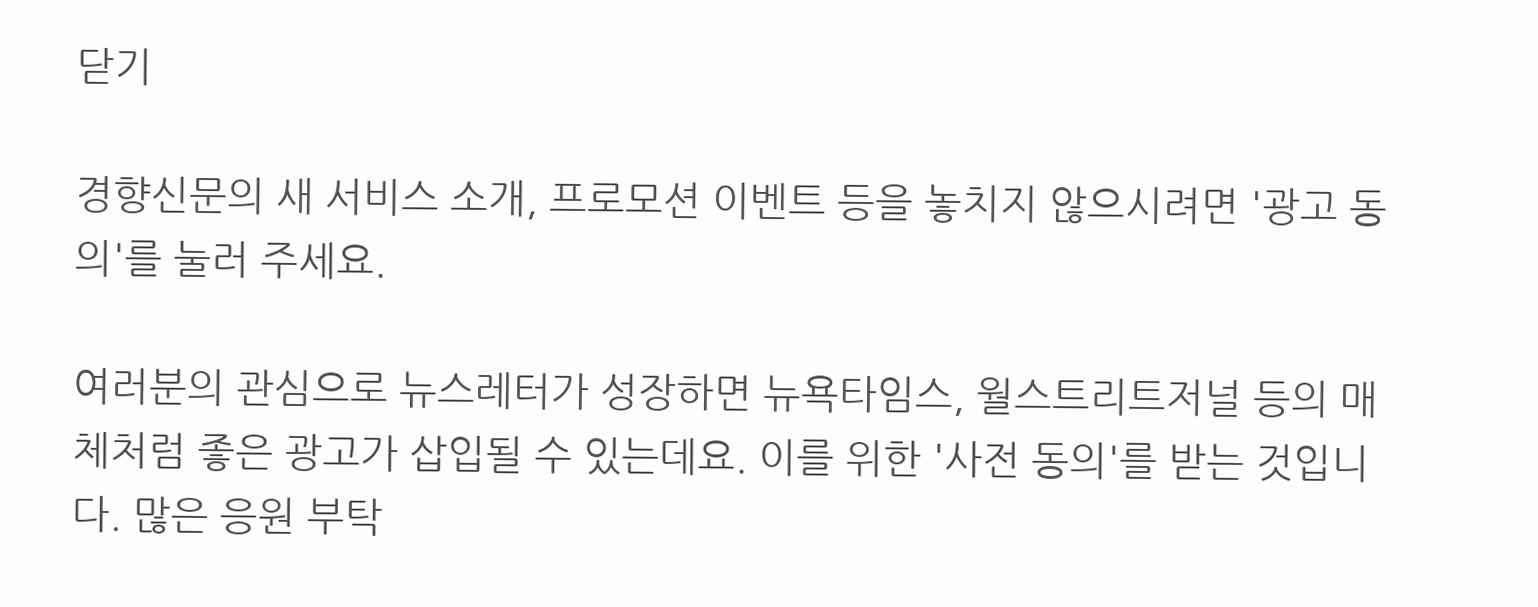닫기

경향신문의 새 서비스 소개, 프로모션 이벤트 등을 놓치지 않으시려면 '광고 동의'를 눌러 주세요.

여러분의 관심으로 뉴스레터가 성장하면 뉴욕타임스, 월스트리트저널 등의 매체처럼 좋은 광고가 삽입될 수 있는데요. 이를 위한 '사전 동의'를 받는 것입니다. 많은 응원 부탁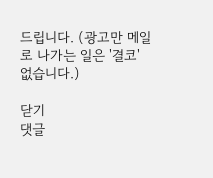드립니다. (광고만 메일로 나가는 일은 '결코' 없습니다.)

닫기
댓글